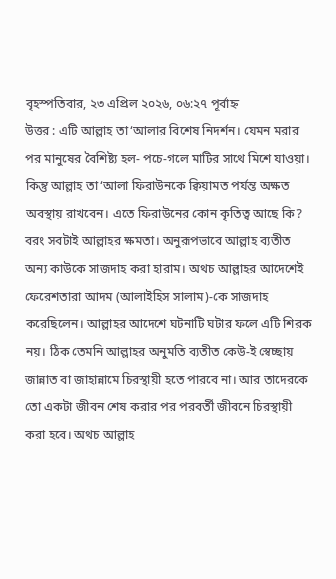বৃহস্পতিবার, ২৩ এপ্রিল ২০২৬, ০৬:২৭ পূর্বাহ্ন
উত্তর : এটি আল্লাহ তা‘আলার বিশেষ নিদর্শন। যেমন মরার পর মানুষের বৈশিষ্ট্য হল- পচে-গলে মাটির সাথে মিশে যাওয়া। কিন্তু আল্লাহ তা‘আলা ফিরাউনকে ক্বিয়ামত পর্যন্ত অক্ষত অবস্থায় রাখবেন। এতে ফিরাউনের কোন কৃতিত্ব আছে কি? বরং সবটাই আল্লাহর ক্ষমতা। অনুরূপভাবে আল্লাহ ব্যতীত অন্য কাউকে সাজদাহ করা হারাম। অথচ আল্লাহর আদেশেই ফেরেশতারা আদম (আলাইহিস সালাম)-কে সাজদাহ করেছিলেন। আল্লাহর আদেশে ঘটনাটি ঘটার ফলে এটি শিরক নয়। ঠিক তেমনি আল্লাহর অনুমতি ব্যতীত কেউ-ই স্বেচ্ছায় জান্নাত বা জাহান্নামে চিরস্থায়ী হতে পারবে না। আর তাদেরকে তো একটা জীবন শেষ করার পর পরবর্তী জীবনে চিরস্থায়ী করা হবে। অথচ আল্লাহ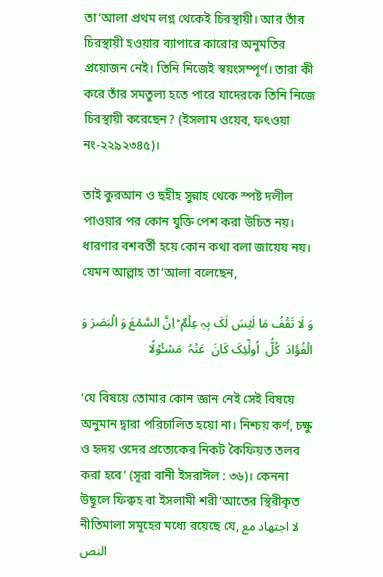তা‘আলা প্রথম লগ্ন থেকেই চিরস্থায়ী। আর তাঁর চিরস্থায়ী হওয়ার ব্যাপারে কারোর অনুমতির প্রয়োজন নেই। তিনি নিজেই স্বয়ংসম্পূর্ণ। তারা কী করে তাঁর সমতুল্য হতে পারে যাদেরকে তিনি নিজে চিরস্থায়ী করেছেন? (ইসলাম ওয়েব, ফৎওয়া নং-২২৯২৩৪৫)।

তাই কুরআন ও ছহীহ সুন্নাহ থেকে স্পষ্ট দলীল পাওয়ার পর কোন যুক্তি পেশ করা উচিত নয়। ধারণার বশবর্তী হয়ে কোন কথা বলা জায়েয নয়। যেমন আল্লাহ তা‘আলা বলেছেন,

وَ لَا تَقۡفُ مَا لَیۡسَ لَکَ بِہٖ عِلۡمٌ ؕ اِنَّ السَّمۡعَ وَ الۡبَصَرَ وَ الۡفُؤَادَ  کُلُّ  اُولٰٓئِکَ کَانَ  عَنۡہُ  مَسۡـُٔوۡلًا

‘যে বিষয়ে তোমার কোন জ্ঞান নেই সেই বিষয়ে অনুমান দ্বারা পরিচালিত হয়ো না। নিশ্চয় কর্ণ, চক্ষু ও হৃদয় ওদের প্রত্যেকের নিকট কৈফিয়ত তলব করা হবে’ (সূরা বানী ইসরাঈল : ৩৬)। কেননা উছূলে ফিক্বহ বা ইসলামী শরী‘আতের স্থিরীকৃত নীতিমালা সমূহের মধ্যে রয়েছে যে, لا اجتهاد مع النص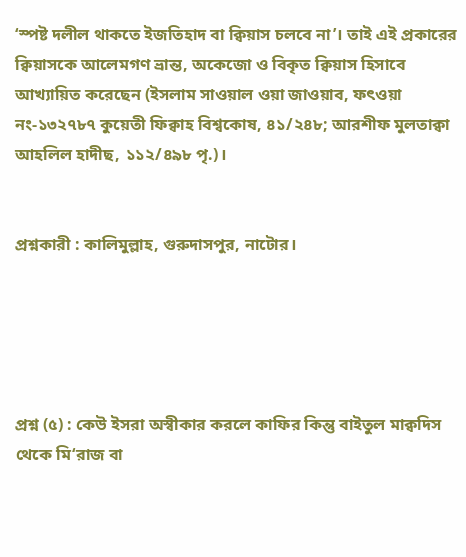‘স্পষ্ট দলীল থাকতে ইজতিহাদ বা ক্বিয়াস চলবে না’। তাই এই প্রকারের ক্বিয়াসকে আলেমগণ ভ্রান্ত, অকেজো ও বিকৃত ক্বিয়াস হিসাবে আখ্যায়িত করেছেন (ইসলাম সাওয়াল ওয়া জাওয়াব, ফৎওয়া নং-১৩২৭৮৭ কুয়েতী ফিক্বাহ বিশ্বকোষ, ৪১/২৪৮; আরশীফ মুলতাক্বা আহলিল হাদীছ, ১১২/৪৯৮ পৃ.)।


প্রশ্নকারী : কালিমুল্লাহ, গুরুদাসপুর, নাটোর।





প্রশ্ন (৫) : কেউ ইসরা অস্বীকার করলে কাফির কিন্তু বাইতুল মাক্বদিস থেকে মি‘রাজ বা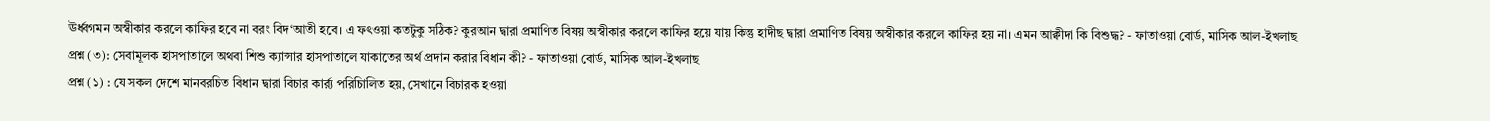ঊর্ধ্বগমন অস্বীকার করলে কাফির হবে না বরং বিদ‘আতী হবে। এ ফৎওয়া কতটুকু সঠিক? কুরআন দ্বারা প্রমাণিত বিষয় অস্বীকার করলে কাফির হয়ে যায় কিন্তু হাদীছ দ্বারা প্রমাণিত বিষয় অস্বীকার করলে কাফির হয় না। এমন আক্বীদা কি বিশুদ্ধ? - ফাতাওয়া বোর্ড, মাসিক আল-ইখলাছ
প্রশ্ন (৩): সেবামূলক হাসপাতালে অথবা শিশু ক্যান্সার হাসপাতালে যাকাতের অর্থ প্রদান করার বিধান কী? - ফাতাওয়া বোর্ড, মাসিক আল-ইখলাছ
প্রশ্ন (১) : যে সকল দেশে মানবরচিত বিধান দ্বারা বিচার কার্র্য পরিচিালিত হয়, সেখানে বিচারক হওয়া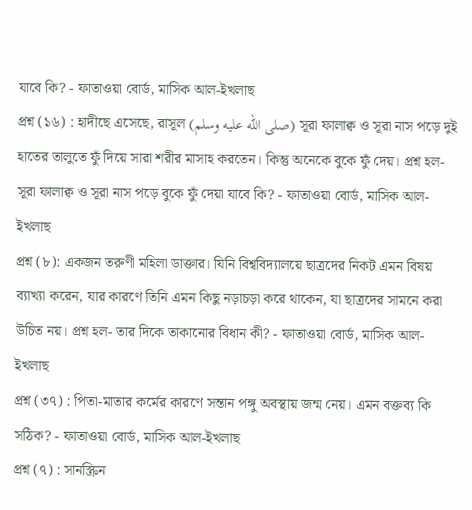যাবে কি? - ফাতাওয়া বোর্ড, মাসিক আল-ইখলাছ
প্রশ্ন (১৬) : হাদীছে এসেছে, রাসূল (صلى الله عليه وسلم) সূরা ফালাক্ব ও সূরা নাস পড়ে দুই হাতের তালুতে ফুঁ দিয়ে সারা শরীর মাসাহ করতেন। কিন্তু অনেকে বুকে ফুঁ দেয়। প্রশ্ন হল- সূরা ফালাক্ব ও সূরা নাস পড়ে বুকে ফুঁ দেয়া যাবে কি? - ফাতাওয়া বোর্ড, মাসিক আল-ইখলাছ
প্রশ্ন (৮): একজন তরুণী মহিলা ডাক্তার। যিনি বিশ্ববিদ্যালয়ে ছাত্রদের নিকট এমন বিষয় ব্যাখ্যা করেন, যার কারণে তিনি এমন কিছু নড়াচড়া করে থাকেন, যা ছাত্রদের সামনে করা উচিত নয়। প্রশ্ন হল- তার দিকে তাকানোর বিধান কী? - ফাতাওয়া বোর্ড, মাসিক আল-ইখলাছ
প্রশ্ন (৩৭) : পিতা-মাতার কর্মের কারণে সন্তান পঙ্গু অবস্থায় জন্ম নেয়। এমন বক্তব্য কি সঠিক? - ফাতাওয়া বোর্ড, মাসিক আল-ইখলাছ
প্রশ্ন (৭) : সানস্ক্রিন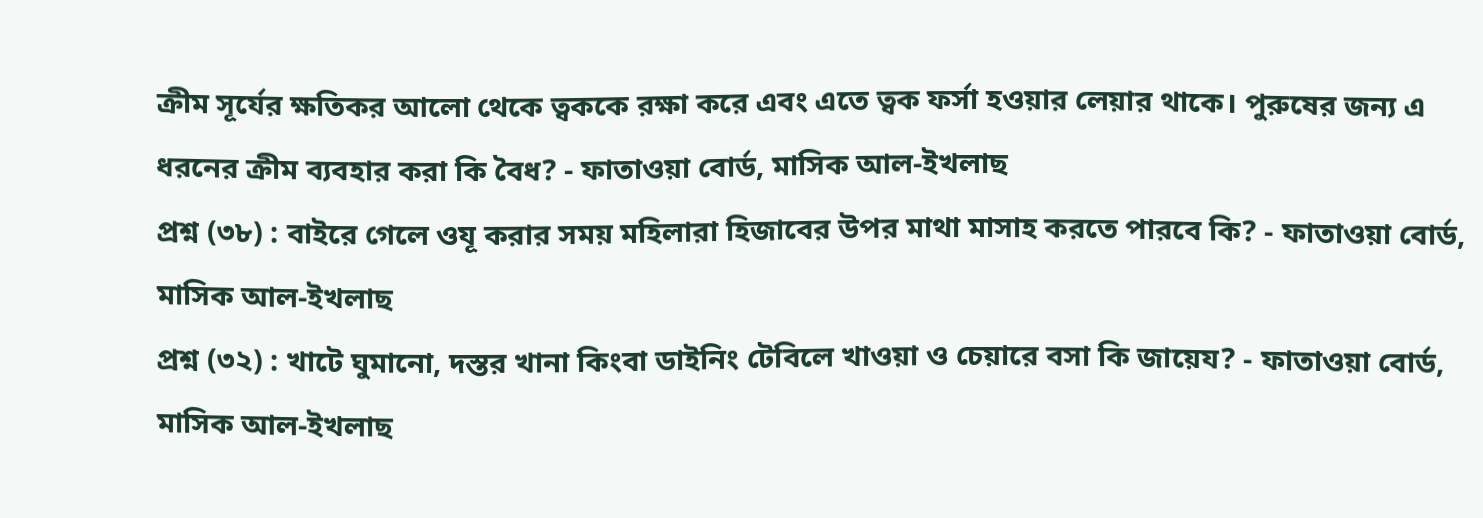ক্রীম সূর্যের ক্ষতিকর আলো থেকে ত্বককে রক্ষা করে এবং এতে ত্বক ফর্সা হওয়ার লেয়ার থাকে। পুরুষের জন্য এ ধরনের ক্রীম ব্যবহার করা কি বৈধ? - ফাতাওয়া বোর্ড, মাসিক আল-ইখলাছ
প্রশ্ন (৩৮) : বাইরে গেলে ওযূ করার সময় মহিলারা হিজাবের উপর মাথা মাসাহ করতে পারবে কি? - ফাতাওয়া বোর্ড, মাসিক আল-ইখলাছ
প্রশ্ন (৩২) : খাটে ঘুমানো, দস্তর খানা কিংবা ডাইনিং টেবিলে খাওয়া ও চেয়ারে বসা কি জায়েয? - ফাতাওয়া বোর্ড, মাসিক আল-ইখলাছ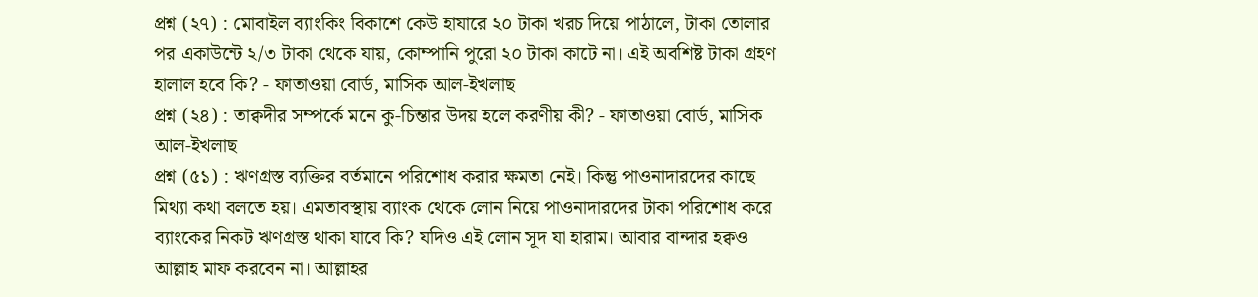প্রশ্ন (২৭) : মোবাইল ব্যাংকিং বিকাশে কেউ হাযারে ২০ টাকা খরচ দিয়ে পাঠালে, টাকা তোলার পর একাউন্টে ২/৩ টাকা থেকে যায়, কোম্পানি পুরো ২০ টাকা কাটে না। এই অবশিষ্ট টাকা গ্রহণ হালাল হবে কি? - ফাতাওয়া বোর্ড, মাসিক আল-ইখলাছ
প্রশ্ন (২৪) : তাক্বদীর সম্পর্কে মনে কু-চিন্তার উদয় হলে করণীয় কী? - ফাতাওয়া বোর্ড, মাসিক আল-ইখলাছ
প্রশ্ন (৫১) : ঋণগ্রস্ত ব্যক্তির বর্তমানে পরিশোধ করার ক্ষমতা নেই। কিন্তু পাওনাদারদের কাছে মিথ্যা কথা বলতে হয়। এমতাবস্থায় ব্যাংক থেকে লোন নিয়ে পাওনাদারদের টাকা পরিশোধ করে ব্যাংকের নিকট ঋণগ্রস্ত থাকা যাবে কি? যদিও এই লোন সূদ যা হারাম। আবার বান্দার হক্বও আল্লাহ মাফ করবেন না। আল্লাহর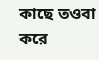কাছে তওবা করে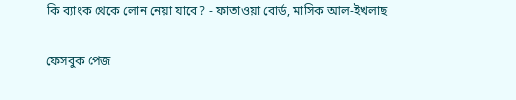কি ব্যাংক থেকে লোন নেয়া যাবে? - ফাতাওয়া বোর্ড, মাসিক আল-ইখলাছ

ফেসবুক পেজ